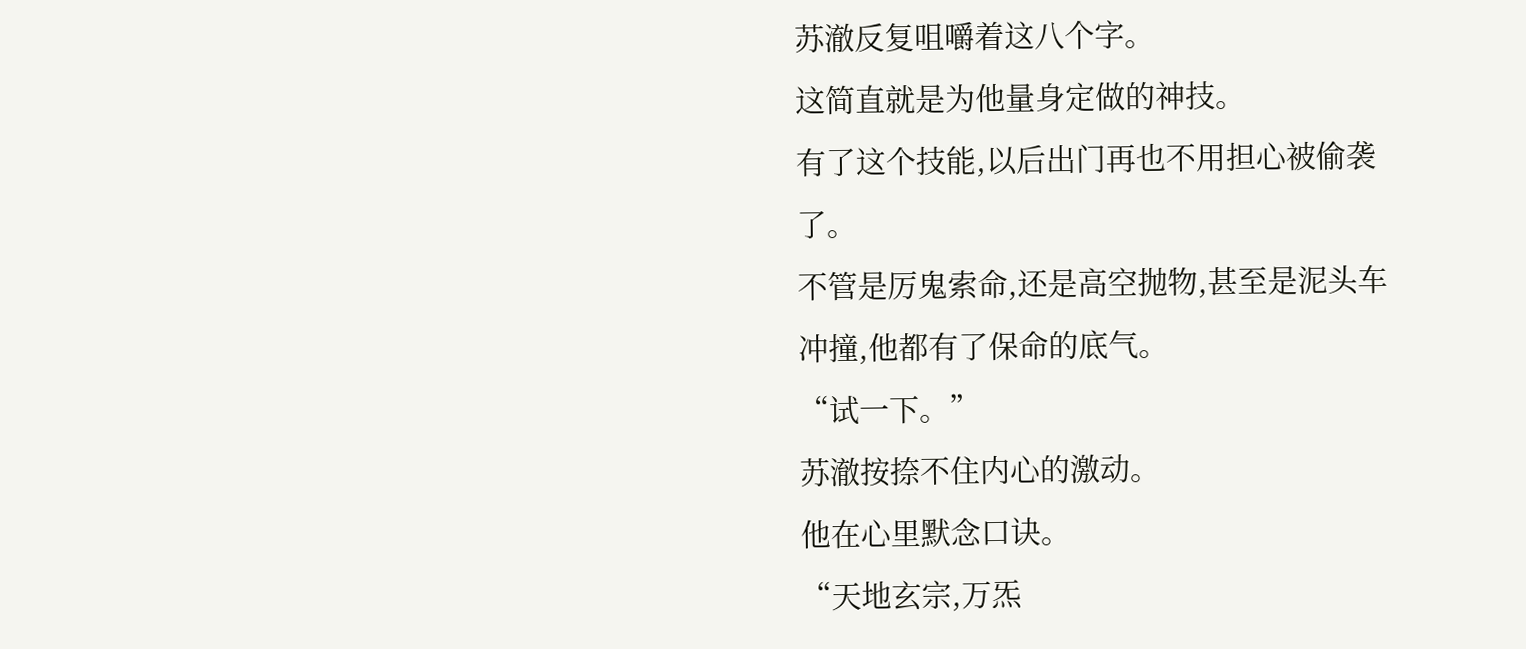苏澈反复咀嚼着这八个字。
这简直就是为他量身定做的神技。
有了这个技能,以后出门再也不用担心被偷袭了。
不管是厉鬼索命,还是高空抛物,甚至是泥头车冲撞,他都有了保命的底气。
“试一下。”
苏澈按捺不住内心的激动。
他在心里默念口诀。
“天地玄宗,万炁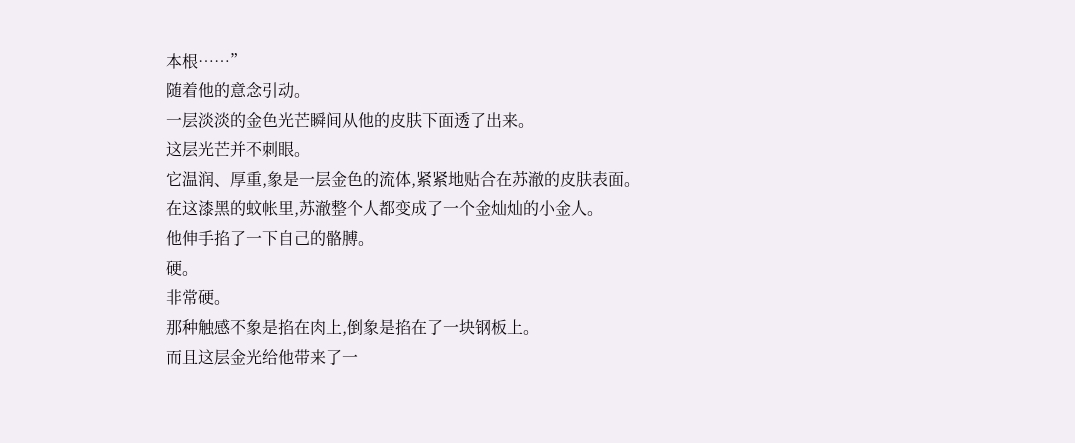本根……”
随着他的意念引动。
一层淡淡的金色光芒瞬间从他的皮肤下面透了出来。
这层光芒并不刺眼。
它温润、厚重,象是一层金色的流体,紧紧地贴合在苏澈的皮肤表面。
在这漆黑的蚊帐里,苏澈整个人都变成了一个金灿灿的小金人。
他伸手掐了一下自己的骼膊。
硬。
非常硬。
那种触感不象是掐在肉上,倒象是掐在了一块钢板上。
而且这层金光给他带来了一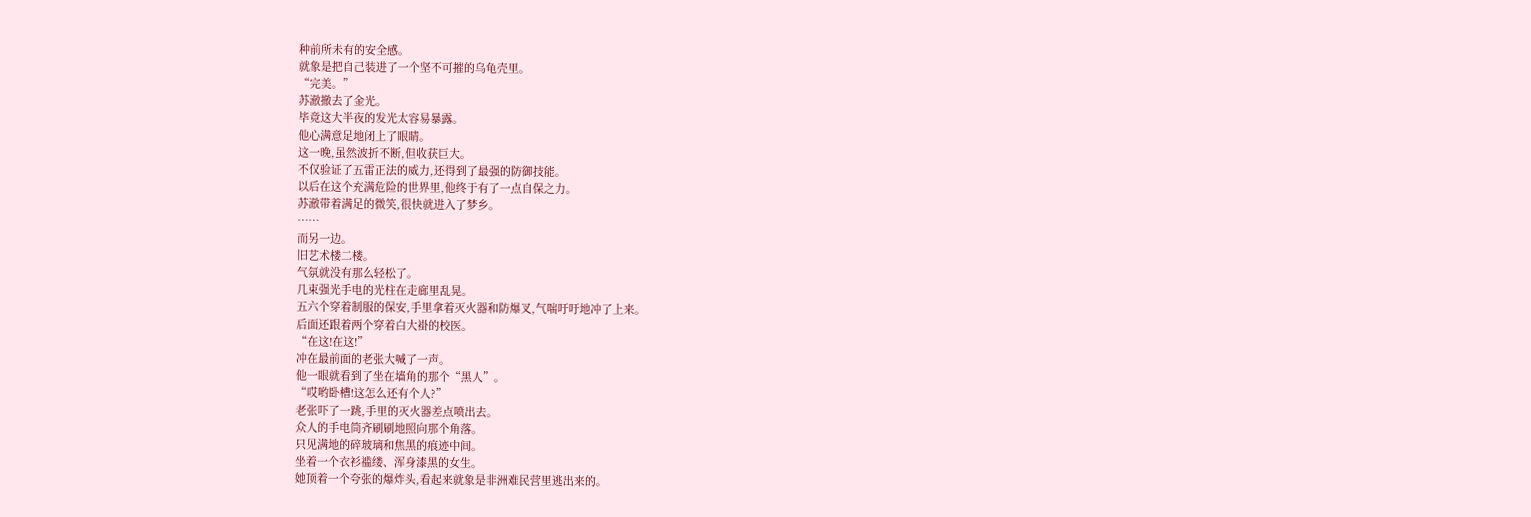种前所未有的安全感。
就象是把自己装进了一个坚不可摧的乌龟壳里。
“完美。”
苏澈撤去了金光。
毕竟这大半夜的发光太容易暴露。
他心满意足地闭上了眼睛。
这一晚,虽然波折不断,但收获巨大。
不仅验证了五雷正法的威力,还得到了最强的防御技能。
以后在这个充满危险的世界里,他终于有了一点自保之力。
苏澈带着满足的微笑,很快就进入了梦乡。
……
而另一边。
旧艺术楼二楼。
气氛就没有那么轻松了。
几束强光手电的光柱在走廊里乱晃。
五六个穿着制服的保安,手里拿着灭火器和防爆叉,气喘吁吁地冲了上来。
后面还跟着两个穿着白大褂的校医。
“在这!在这!”
冲在最前面的老张大喊了一声。
他一眼就看到了坐在墙角的那个“黑人”。
“哎哟卧槽!这怎么还有个人?”
老张吓了一跳,手里的灭火器差点喷出去。
众人的手电筒齐刷刷地照向那个角落。
只见满地的碎玻璃和焦黑的痕迹中间。
坐着一个衣衫褴缕、浑身漆黑的女生。
她顶着一个夸张的爆炸头,看起来就象是非洲难民营里逃出来的。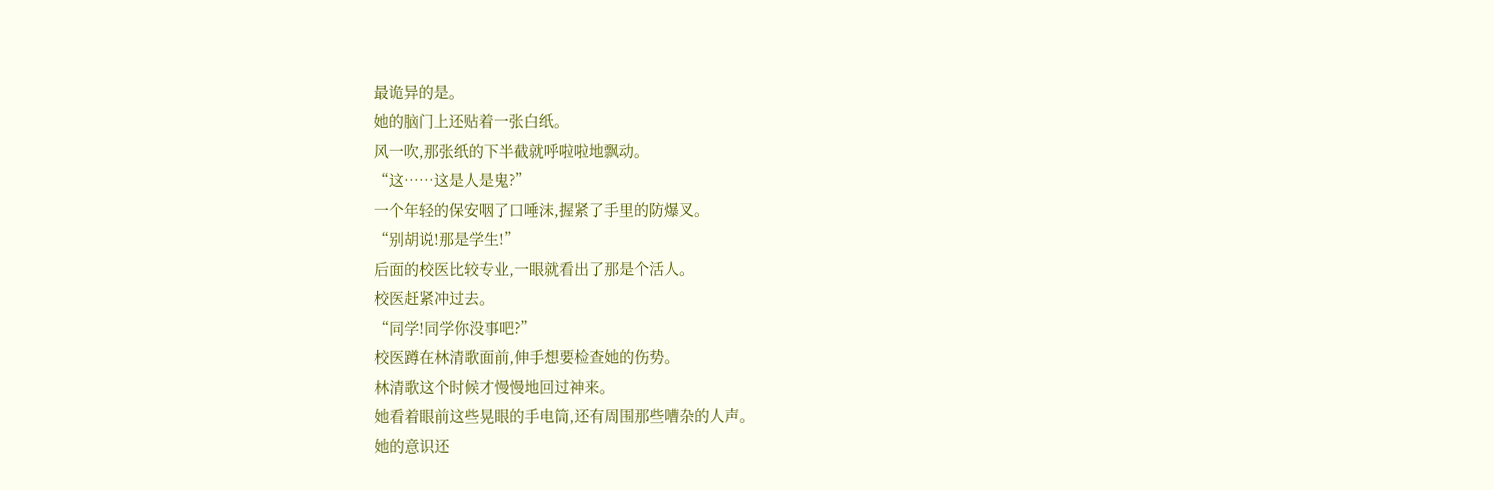最诡异的是。
她的脑门上还贴着一张白纸。
风一吹,那张纸的下半截就呼啦啦地飘动。
“这……这是人是鬼?”
一个年轻的保安咽了口唾沫,握紧了手里的防爆叉。
“别胡说!那是学生!”
后面的校医比较专业,一眼就看出了那是个活人。
校医赶紧冲过去。
“同学!同学你没事吧?”
校医蹲在林清歌面前,伸手想要检查她的伤势。
林清歌这个时候才慢慢地回过神来。
她看着眼前这些晃眼的手电筒,还有周围那些嘈杂的人声。
她的意识还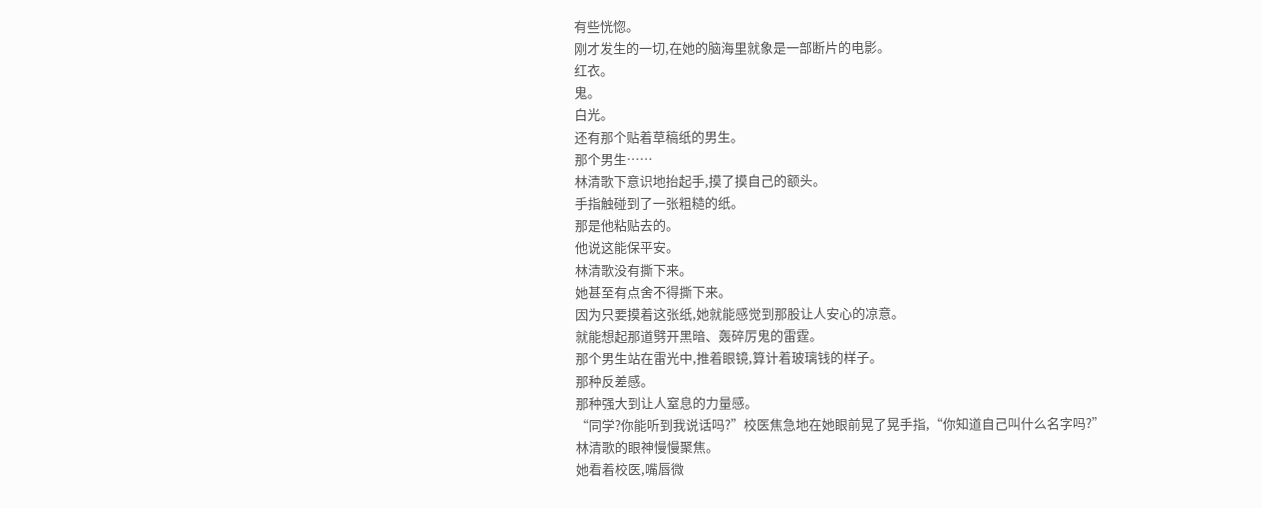有些恍惚。
刚才发生的一切,在她的脑海里就象是一部断片的电影。
红衣。
鬼。
白光。
还有那个贴着草稿纸的男生。
那个男生……
林清歌下意识地抬起手,摸了摸自己的额头。
手指触碰到了一张粗糙的纸。
那是他粘贴去的。
他说这能保平安。
林清歌没有撕下来。
她甚至有点舍不得撕下来。
因为只要摸着这张纸,她就能感觉到那股让人安心的凉意。
就能想起那道劈开黑暗、轰碎厉鬼的雷霆。
那个男生站在雷光中,推着眼镜,算计着玻璃钱的样子。
那种反差感。
那种强大到让人窒息的力量感。
“同学?你能听到我说话吗?”校医焦急地在她眼前晃了晃手指,“你知道自己叫什么名字吗?”
林清歌的眼神慢慢聚焦。
她看着校医,嘴唇微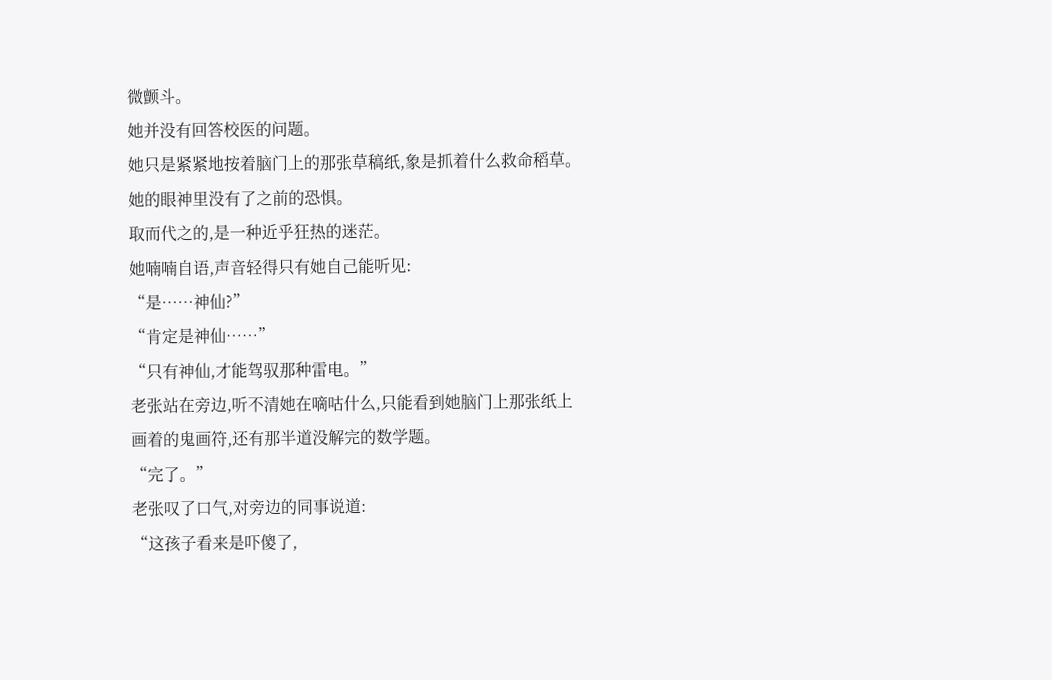微颤斗。
她并没有回答校医的问题。
她只是紧紧地按着脑门上的那张草稿纸,象是抓着什么救命稻草。
她的眼神里没有了之前的恐惧。
取而代之的,是一种近乎狂热的迷茫。
她喃喃自语,声音轻得只有她自己能听见:
“是……神仙?”
“肯定是神仙……”
“只有神仙,才能驾驭那种雷电。”
老张站在旁边,听不清她在嘀咕什么,只能看到她脑门上那张纸上画着的鬼画符,还有那半道没解完的数学题。
“完了。”
老张叹了口气,对旁边的同事说道:
“这孩子看来是吓傻了,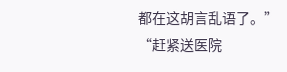都在这胡言乱语了。”
“赶紧送医院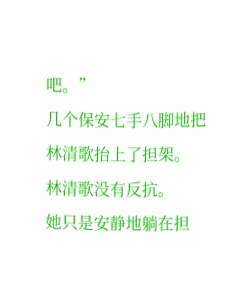吧。”
几个保安七手八脚地把林清歌抬上了担架。
林清歌没有反抗。
她只是安静地躺在担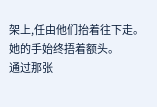架上,任由他们抬着往下走。
她的手始终捂着额头。
通过那张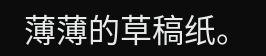薄薄的草稿纸。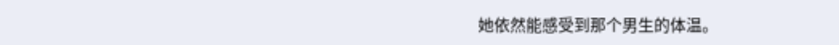她依然能感受到那个男生的体温。